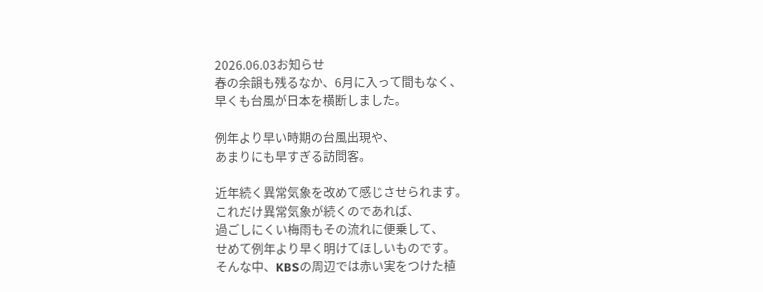2026.06.03お知らせ
春の余韻も残るなか、6月に入って間もなく、
早くも台風が日本を横断しました。

例年より早い時期の台風出現や、
あまりにも早すぎる訪問客。

近年続く異常気象を改めて感じさせられます。
これだけ異常気象が続くのであれば、
過ごしにくい梅雨もその流れに便乗して、
せめて例年より早く明けてほしいものです。
そんな中、KBSの周辺では赤い実をつけた植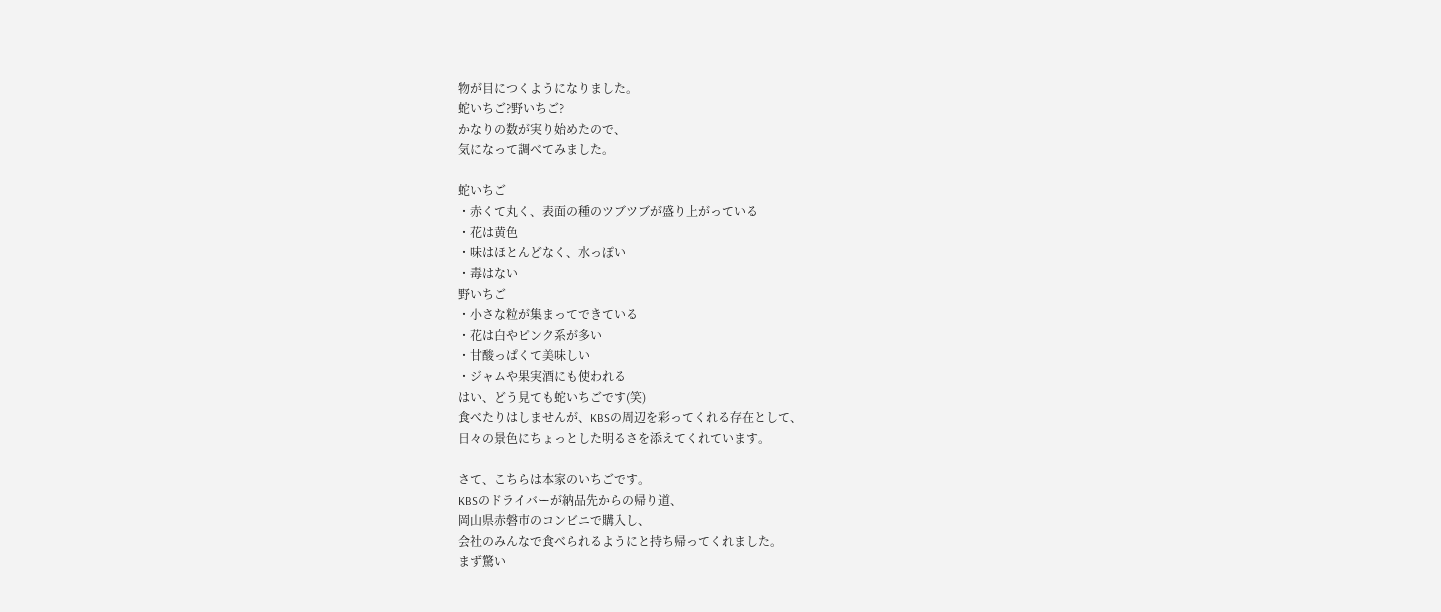物が目につくようになりました。
蛇いちご?野いちご?
かなりの数が実り始めたので、
気になって調べてみました。

蛇いちご
・赤くて丸く、表面の種のツブツブが盛り上がっている
・花は黄色
・味はほとんどなく、水っぽい
・毒はない
野いちご
・小さな粒が集まってできている
・花は白やピンク系が多い
・甘酸っぱくて美味しい
・ジャムや果実酒にも使われる
はい、どう見ても蛇いちごです(笑)
食べたりはしませんが、KBSの周辺を彩ってくれる存在として、
日々の景色にちょっとした明るさを添えてくれています。

さて、こちらは本家のいちごです。
KBSのドライバーが納品先からの帰り道、
岡山県赤磐市のコンビニで購入し、
会社のみんなで食べられるようにと持ち帰ってくれました。
まず驚い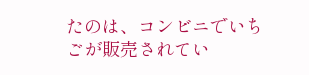たのは、コンビニでいちごが販売されてい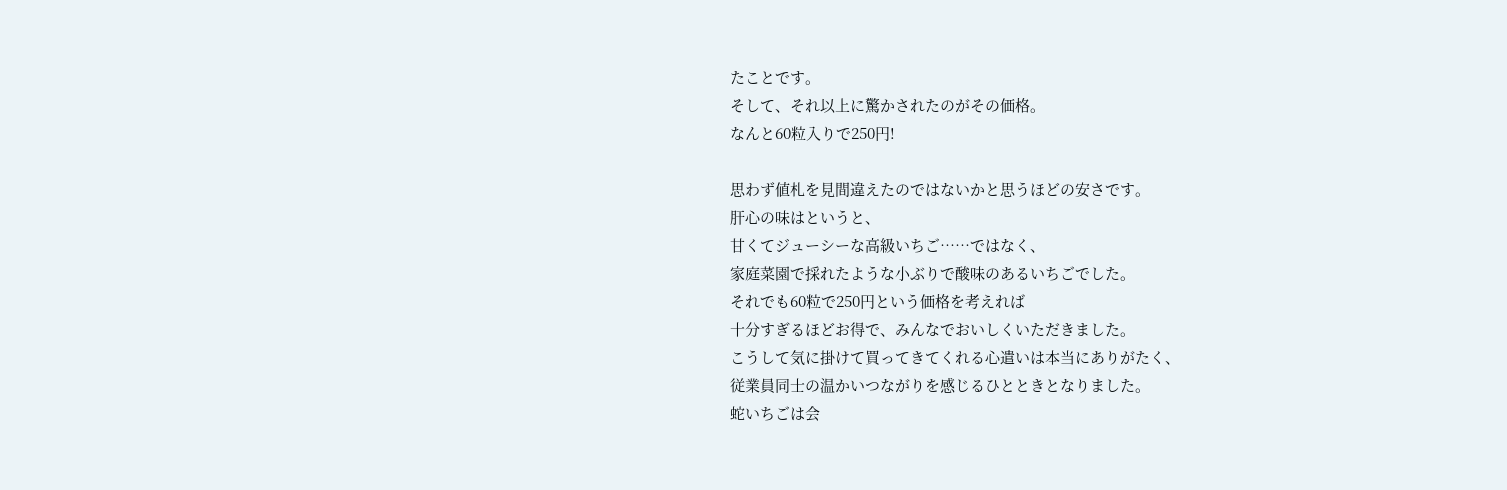たことです。
そして、それ以上に驚かされたのがその価格。
なんと60粒入りで250円!

思わず値札を見間違えたのではないかと思うほどの安さです。
肝心の味はというと、
甘くてジューシーな高級いちご……ではなく、
家庭菜園で採れたような小ぶりで酸味のあるいちごでした。
それでも60粒で250円という価格を考えれば
十分すぎるほどお得で、みんなでおいしくいただきました。
こうして気に掛けて買ってきてくれる心遣いは本当にありがたく、
従業員同士の温かいつながりを感じるひとときとなりました。
蛇いちごは会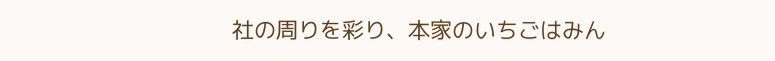社の周りを彩り、本家のいちごはみん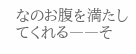なのお腹を満たしてくれる――そ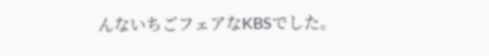んないちごフェアなKBSでした。